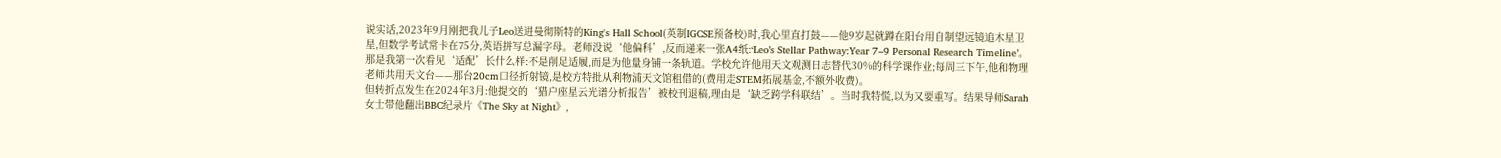说实话,2023年9月刚把我儿子Leo送进曼彻斯特的King's Hall School(英制IGCSE预备校)时,我心里直打鼓——他9岁起就蹲在阳台用自制望远镜追木星卫星,但数学考试常卡在75分,英语拼写总漏字母。老师没说‘他偏科’,反而递来一张A4纸:‘Leo’s Stellar Pathway:Year 7–9 Personal Research Timeline’。
那是我第一次看见‘适配’长什么样:不是削足适履,而是为他量身铺一条轨道。学校允许他用天文观测日志替代30%的科学课作业;每周三下午,他和物理老师共用天文台——那台20cm口径折射镜,是校方特批从利物浦天文馆租借的(费用走STEM拓展基金,不额外收费)。
但转折点发生在2024年3月:他提交的‘猎户座星云光谱分析报告’被校刊退稿,理由是‘缺乏跨学科联结’。当时我特慌,以为又要重写。结果导师Sarah女士带他翻出BBC纪录片《The Sky at Night》,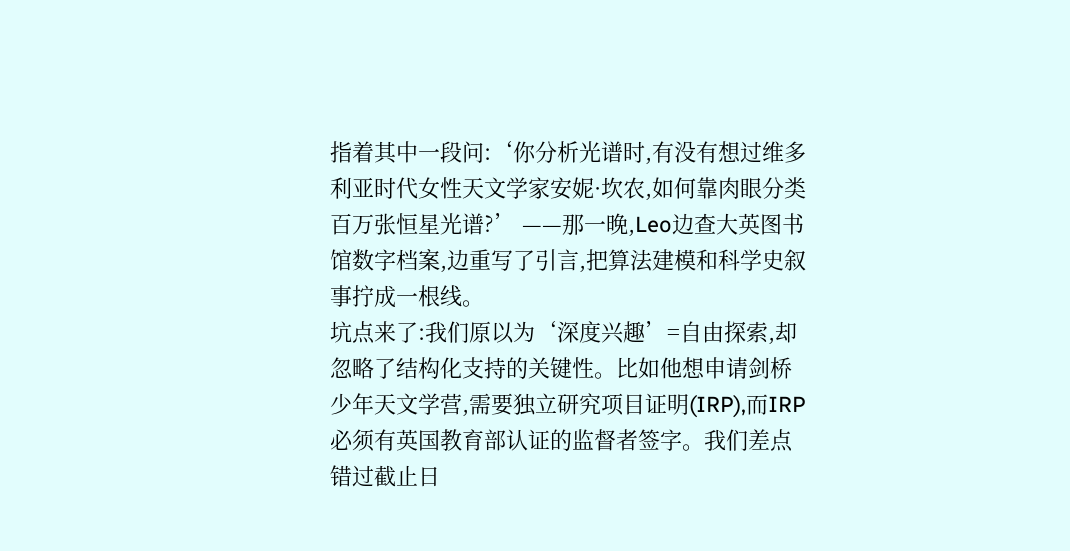指着其中一段问:‘你分析光谱时,有没有想过维多利亚时代女性天文学家安妮·坎农,如何靠肉眼分类百万张恒星光谱?’ ——那一晚,Leo边查大英图书馆数字档案,边重写了引言,把算法建模和科学史叙事拧成一根线。
坑点来了:我们原以为‘深度兴趣’=自由探索,却忽略了结构化支持的关键性。比如他想申请剑桥少年天文学营,需要独立研究项目证明(IRP),而IRP必须有英国教育部认证的监督者签字。我们差点错过截止日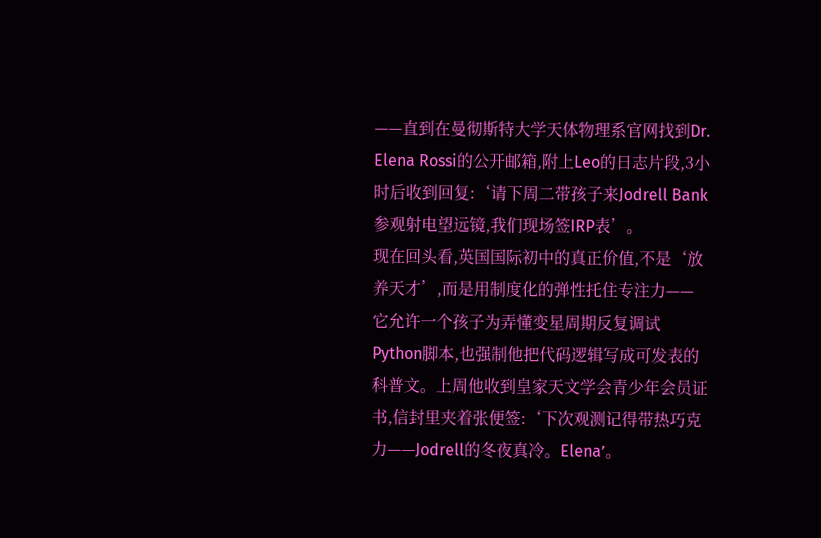——直到在曼彻斯特大学天体物理系官网找到Dr. Elena Rossi的公开邮箱,附上Leo的日志片段,3小时后收到回复:‘请下周二带孩子来Jodrell Bank参观射电望远镜,我们现场签IRP表’。
现在回头看,英国国际初中的真正价值,不是‘放养天才’,而是用制度化的弹性托住专注力——它允许一个孩子为弄懂变星周期反复调试Python脚本,也强制他把代码逻辑写成可发表的科普文。上周他收到皇家天文学会青少年会员证书,信封里夹着张便签:‘下次观测记得带热巧克力——Jodrell的冬夜真冷。Elena’。